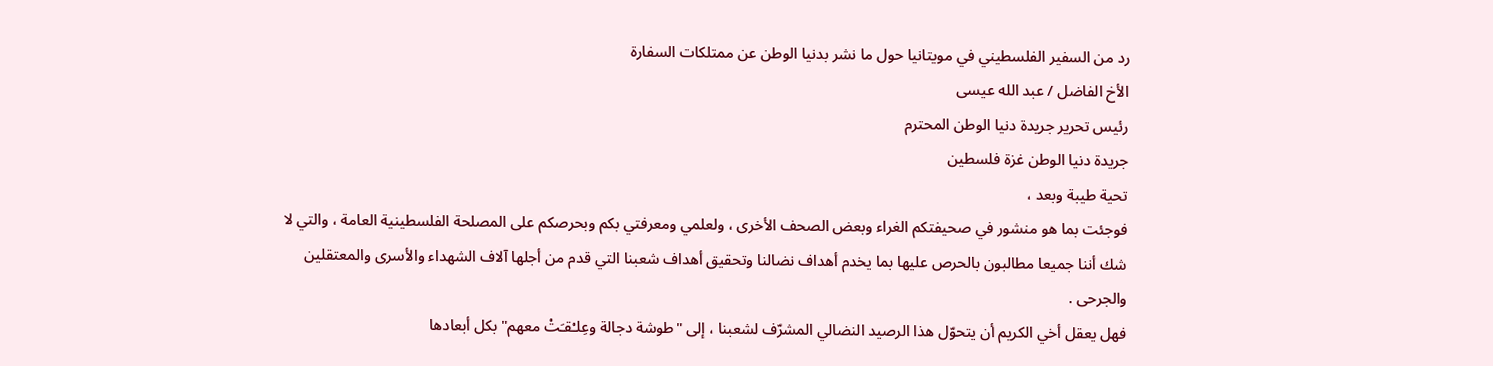رد من السفير الفلسطيني في مويتانيا حول ما نشر بدنيا الوطن عن ممتلكات السفارة
الأخ الفاضل / عبد الله عيسى
رئيس تحرير جريدة دنيا الوطن المحترم
جريدة دنيا الوطن غزة فلسطين
تحية طيبة وبعد ،
فوجئت بما هو منشور في صحيفتكم الغراء وبعض الصحف الأخرى ، ولعلمي ومعرفتي بكم وبحرصكم على المصلحة الفلسطينية العامة ، والتي لا شك أننا جميعا مطالبون بالحرص عليها بما يخدم أهداف نضالنا وتحقيق أهداف شعبنا التي قدم من أجلها آلاف الشهداء والأسرى والمعتقلين والجرحى .
فهل يعقل أخي الكريم أن يتحوّل هذا الرصيد النضالي المشرّف لشعبنا ، إلى "طوشة دجالة وعِلـْقـَتْ معهم" بكل أبعادها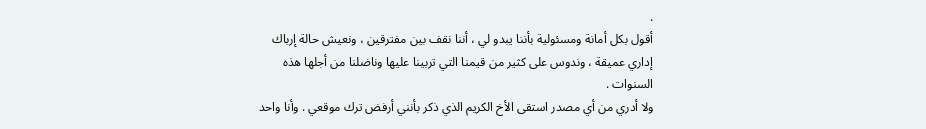.
أقول بكل أمانة ومسئولية بأننا يبدو لي ، أننا نقف بين مفترقين ، ونعيش حالة إرباك إداري عميقة ، وندوس على كثير من قيمنا التي تربينا عليها وناضلنا من أجلها هذه السنوات .
ولا أدري من أي مصدر استقى الأخ الكريم الذي ذكر بأنني أرفض ترك موقعي . وأنا واحد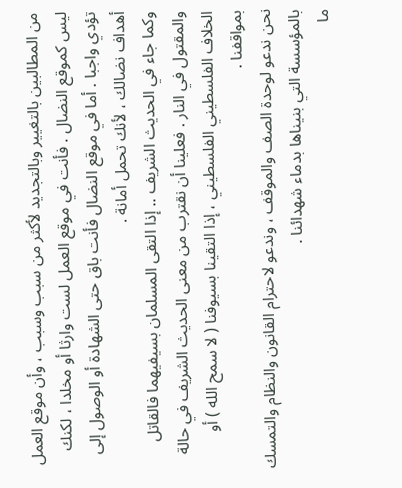من المطالبين بالتغيير وبالتجديد لأكثر من سبب وسبب ، وأن موقع العمل ليس كموقع النضال . فأنت في موقع العمل لست وارثا أو مخلدا ، لكنك تؤدي واجبا . أما في موقع النضال فأنت باق حتى الشهادة أو الوصول إلى أهداف نضالك ، لأنك تحمل أمانة .
وكما جاء في الحديث الشريف .. إذا التقى المسلمان بسيفيهما فالقاتل والمقتول في النار . فعلينا أن نقترب من معنى الحديث الشريف في حالة الخلاف الفلسطيني الفلسطيني ، إذا التقينا بسيوفنا ( لا سمح الله ) أو بمواقفنا .
نحن ندعو لوحدة الصف والموقف ، وندعو لاحترام القانون والنظام والتمسك بالمؤسسة التي بنيناها بدماء شهدائنا .
ما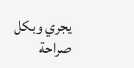يجري وبكل صراحة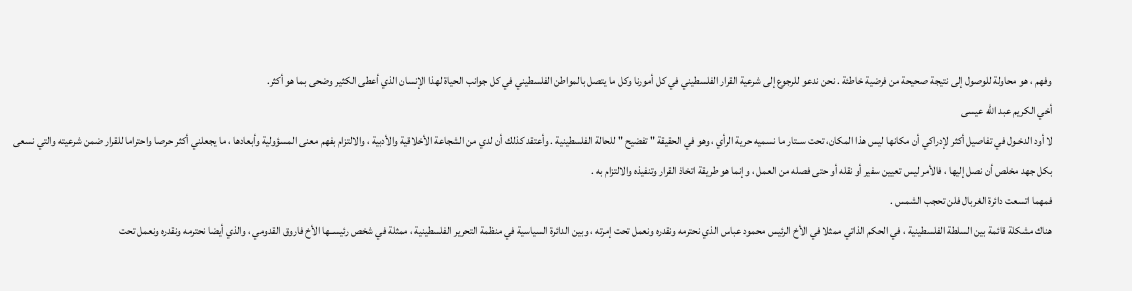وفهم ، هو محاولة للوصول إلى نتيجة صحيحة من فرضية خاطئة . نحن ندعو للرجوع إلى شرعية القرار الفلسطيني في كل أمورنا وكل ما يتصل بالمواطن الفلسطيني في كل جوانب الحياة لهذا الإنسان الذي أعطى الكثير وضحى بما هو أكثر.
أخي الكريم عبد الله عيسى
لا أود الدخـول في تفاصيل أكثر لإدراكي أن مكانها ليس هذا المكان، تحت ســتار ما نسميه حرية الرأي ، وهو في الحقيقة " تفضيح " للحالة الفلسطينية . وأعتقد كذلك أن لدي من الشجاعة الأخلاقية والأدبية ، والالتزام بفهم معنى المسؤولية وأبعادها ، ما يجعلني أكثر حرصا واحتراما للقرار ضمن شرعيته والتي نسعى بكل جهد مخلص أن نصل إليها ، فالأمر ليس تعيين سفير أو نقله أو حتى فصله من العمل ، وإنما هو طريقة اتخاذ القرار وتنفيذه والالتزام به .
فمهما اتسعت دائرة الغربال فلن تحجب الشمس .
هناك مشكلة قائمة بين السلطة الفلسطينية ، في الحكم الذاتي ممثلا في الأخ الرئيس محمود عباس الذي نحترمه ونقدره ونعمل تحت إمرته ، وبين الدائرة السياسية في منظمة التحرير الفلسطينية ، ممثلة في شخص رئيســها الأخ فاروق القدومي ، والذي أيضا نحترمه ونقدره ونعمل تحت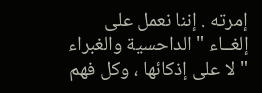إمرته . إننا نعمل على إلغــاء " الداحسية والغبراء " لا على إذكائها ، وكل فهم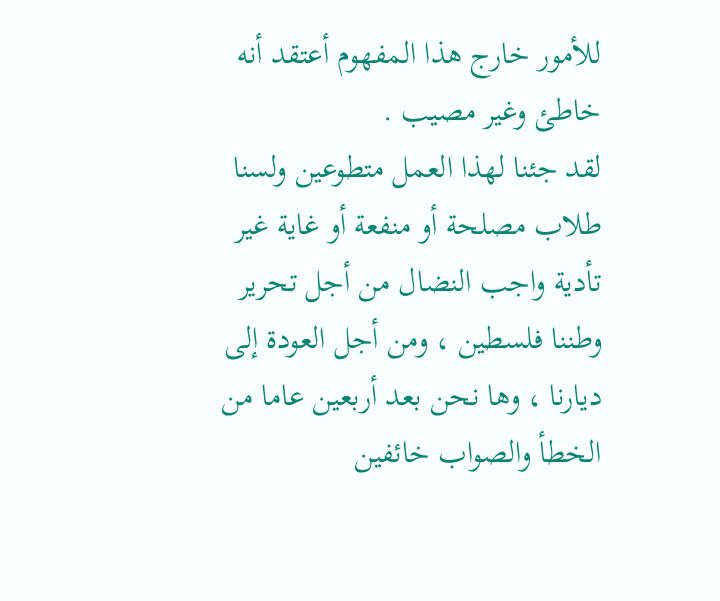للأمور خارج هذا المفهوم أعتقد أنه خاطئ وغير مصيب .
لقد جئنا لهذا العمل متطوعين ولسنا طلاب مصلحة أو منفعة أو غاية غير تأدية واجب النضال من أجل تحرير وطننا فلسطين ، ومن أجل العودة إلى ديارنا ، وها نحن بعد أربعين عاما من الخطأ والصواب خائفين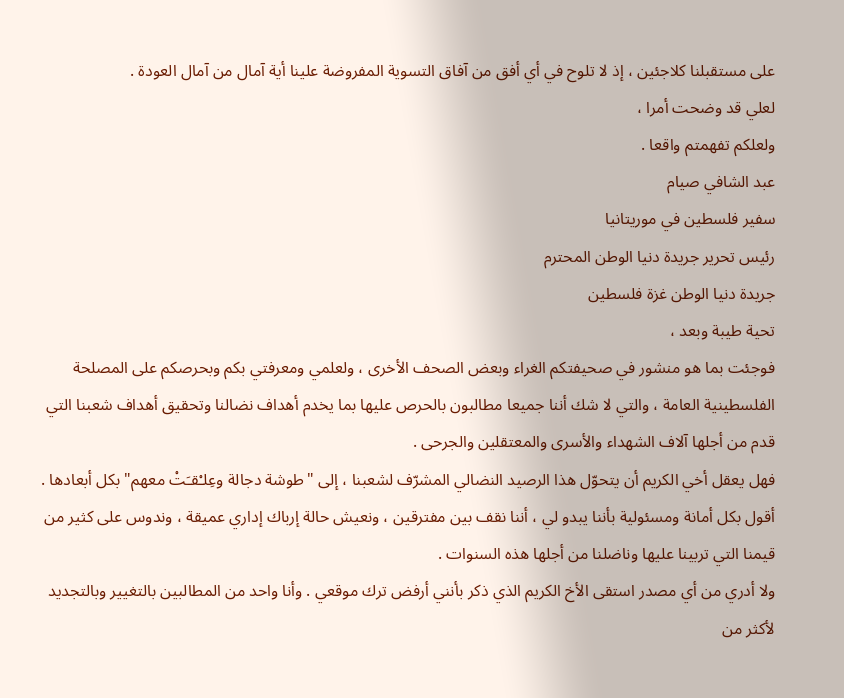على مستقبلنا كلاجئين ، إذ لا تلوح في أي أفق من آفاق التسوية المفروضة علينا أية آمال من آمال العودة .
لعلي قد وضحت أمرا ،
ولعلكم تفهمتم واقعا .
عبد الشافي صيام
سفير فلسطين في موريتانيا
رئيس تحرير جريدة دنيا الوطن المحترم
جريدة دنيا الوطن غزة فلسطين
تحية طيبة وبعد ،
فوجئت بما هو منشور في صحيفتكم الغراء وبعض الصحف الأخرى ، ولعلمي ومعرفتي بكم وبحرصكم على المصلحة الفلسطينية العامة ، والتي لا شك أننا جميعا مطالبون بالحرص عليها بما يخدم أهداف نضالنا وتحقيق أهداف شعبنا التي قدم من أجلها آلاف الشهداء والأسرى والمعتقلين والجرحى .
فهل يعقل أخي الكريم أن يتحوّل هذا الرصيد النضالي المشرّف لشعبنا ، إلى "طوشة دجالة وعِلـْقـَتْ معهم" بكل أبعادها .
أقول بكل أمانة ومسئولية بأننا يبدو لي ، أننا نقف بين مفترقين ، ونعيش حالة إرباك إداري عميقة ، وندوس على كثير من قيمنا التي تربينا عليها وناضلنا من أجلها هذه السنوات .
ولا أدري من أي مصدر استقى الأخ الكريم الذي ذكر بأنني أرفض ترك موقعي . وأنا واحد من المطالبين بالتغيير وبالتجديد لأكثر من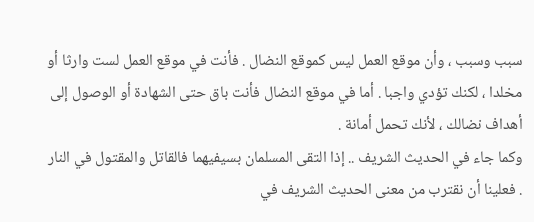سبب وسبب ، وأن موقع العمل ليس كموقع النضال . فأنت في موقع العمل لست وارثا أو مخلدا ، لكنك تؤدي واجبا . أما في موقع النضال فأنت باق حتى الشهادة أو الوصول إلى أهداف نضالك ، لأنك تحمل أمانة .
وكما جاء في الحديث الشريف .. إذا التقى المسلمان بسيفيهما فالقاتل والمقتول في النار . فعلينا أن نقترب من معنى الحديث الشريف في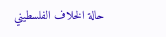حالة الخلاف الفلسطيني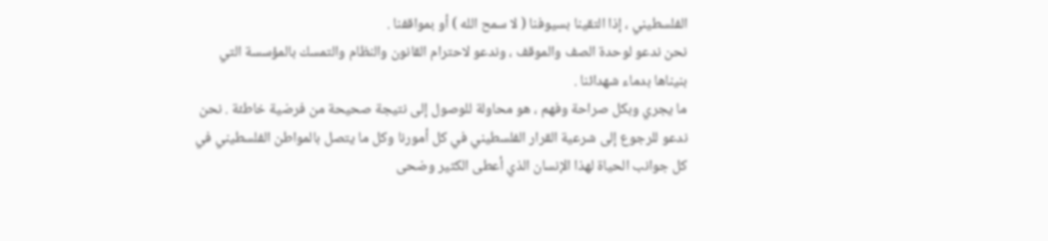الفلسطيني ، إذا التقينا بسيوفنا ( لا سمح الله ) أو بمواقفنا .
نحن ندعو لوحدة الصف والموقف ، وندعو لاحترام القانون والنظام والتمسك بالمؤسسة التي بنيناها بدماء شهدائنا .
ما يجري وبكل صراحة وفهم ، هو محاولة للوصول إلى نتيجة صحيحة من فرضية خاطئة . نحن ندعو للرجوع إلى شرعية القرار الفلسطيني في كل أمورنا وكل ما يتصل بالمواطن الفلسطيني في كل جوانب الحياة لهذا الإنسان الذي أعطى الكثير وضحى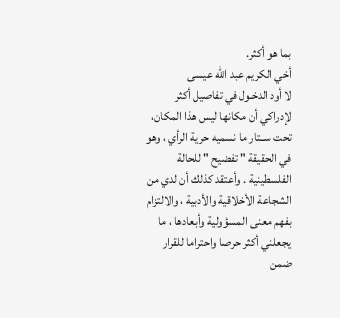بما هو أكثر.
أخي الكريم عبد الله عيسى
لا أود الدخـول في تفاصيل أكثر لإدراكي أن مكانها ليس هذا المكان، تحت ســتار ما نسميه حرية الرأي ، وهو في الحقيقة " تفضيح " للحالة الفلسطينية . وأعتقد كذلك أن لدي من الشجاعة الأخلاقية والأدبية ، والالتزام بفهم معنى المسؤولية وأبعادها ، ما يجعلني أكثر حرصا واحتراما للقرار ضمن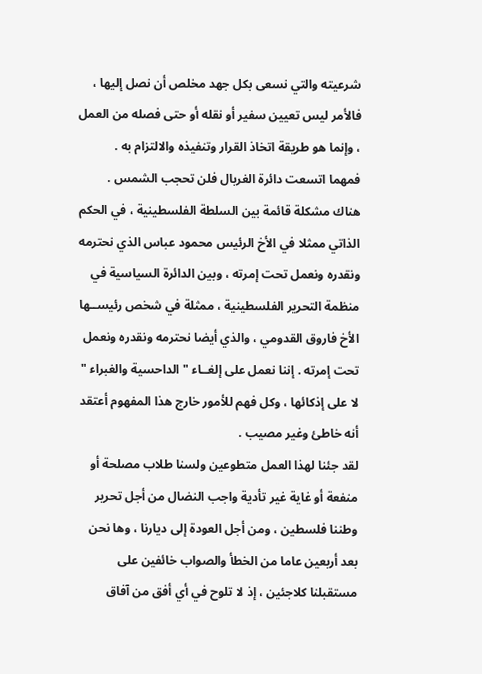شرعيته والتي نسعى بكل جهد مخلص أن نصل إليها ، فالأمر ليس تعيين سفير أو نقله أو حتى فصله من العمل ، وإنما هو طريقة اتخاذ القرار وتنفيذه والالتزام به .
فمهما اتسعت دائرة الغربال فلن تحجب الشمس .
هناك مشكلة قائمة بين السلطة الفلسطينية ، في الحكم الذاتي ممثلا في الأخ الرئيس محمود عباس الذي نحترمه ونقدره ونعمل تحت إمرته ، وبين الدائرة السياسية في منظمة التحرير الفلسطينية ، ممثلة في شخص رئيســها الأخ فاروق القدومي ، والذي أيضا نحترمه ونقدره ونعمل تحت إمرته . إننا نعمل على إلغــاء " الداحسية والغبراء " لا على إذكائها ، وكل فهم للأمور خارج هذا المفهوم أعتقد أنه خاطئ وغير مصيب .
لقد جئنا لهذا العمل متطوعين ولسنا طلاب مصلحة أو منفعة أو غاية غير تأدية واجب النضال من أجل تحرير وطننا فلسطين ، ومن أجل العودة إلى ديارنا ، وها نحن بعد أربعين عاما من الخطأ والصواب خائفين على مستقبلنا كلاجئين ، إذ لا تلوح في أي أفق من آفاق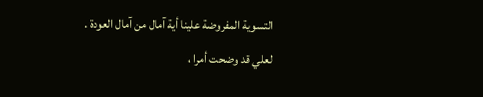التسوية المفروضة علينا أية آمال من آمال العودة .
لعلي قد وضحت أمرا ،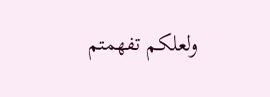ولعلكم تفهمتم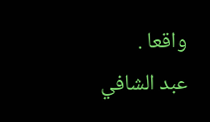واقعا .
عبد الشافي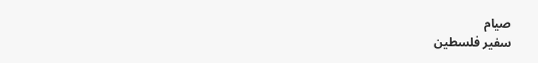صيام
سفير فلسطين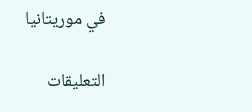في موريتانيا

التعليقات